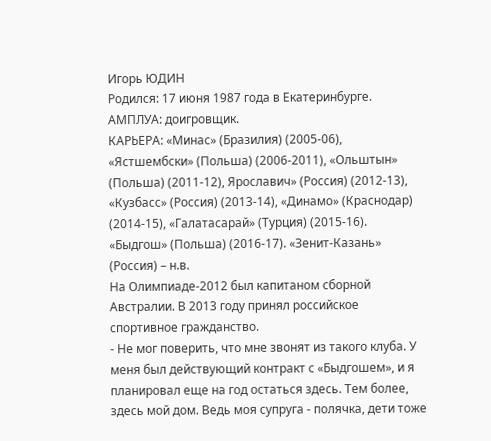Игорь ЮДИН
Родился: 17 июня 1987 года в Екатеринбурге.
АМПЛУА: доигровщик.
КАРЬЕРА: «Минас» (Бразилия) (2005-06), «Ястшембски» (Польша) (2006-2011), «Ольштын» (Польша) (2011-12), Ярославич» (Россия) (2012-13), «Кузбасс» (Россия) (2013-14), «Динамо» (Краснодар) (2014-15), «Галатасарай» (Турция) (2015-16). «Быдгош» (Польша) (2016-17). «Зенит-Казань» (Россия) – н.в.
На Олимпиаде-2012 был капитаном сборной Австралии. В 2013 году принял российское спортивное гражданство.
- Не мог поверить, что мне звонят из такого клуба. У меня был действующий контракт с «Быдгошем», и я планировал еще на год остаться здесь. Тем более, здесь мой дом. Ведь моя супруга - полячка, дети тоже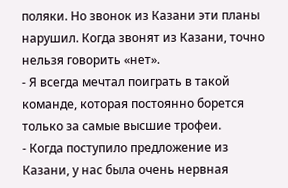поляки. Но звонок из Казани эти планы нарушил. Когда звонят из Казани, точно нельзя говорить «нет».
- Я всегда мечтал поиграть в такой команде, которая постоянно борется только за самые высшие трофеи.
- Когда поступило предложение из Казани, у нас была очень нервная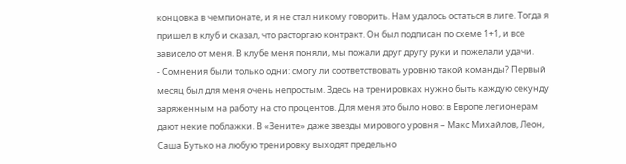концовка в чемпионате, и я не стал никому говорить. Нам удалось остаться в лиге. Тогда я пришел в клуб и сказал, что расторгаю контракт. Он был подписан по схеме 1+1, и все зависело от меня. В клубе меня поняли, мы пожали друг другу руки и пожелали удачи.
- Сомнения были только одни: смогу ли соответствовать уровню такой команды? Первый месяц был для меня очень непростым. Здесь на тренировках нужно быть каждую секунду заряженным на работу на сто процентов. Для меня это было ново: в Европе легионерам дают некие поблажки. В «Зените» даже звезды мирового уровня – Макс Михайлов, Леон, Саша Бутько на любую тренировку выходят предельно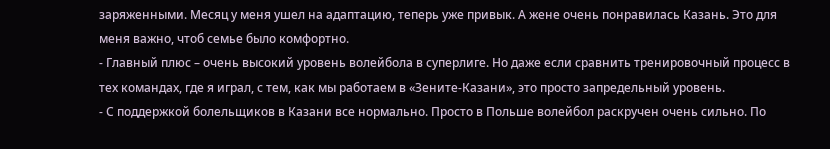заряженными. Месяц у меня ушел на адаптацию, теперь уже привык. А жене очень понравилась Казань. Это для меня важно, чтоб семье было комфортно.
- Главный плюс – очень высокий уровень волейбола в суперлиге. Но даже если сравнить тренировочный процесс в тех командах, где я играл, с тем, как мы работаем в «Зените-Казани», это просто запредельный уровень.
- С поддержкой болельщиков в Казани все нормально. Просто в Польше волейбол раскручен очень сильно. По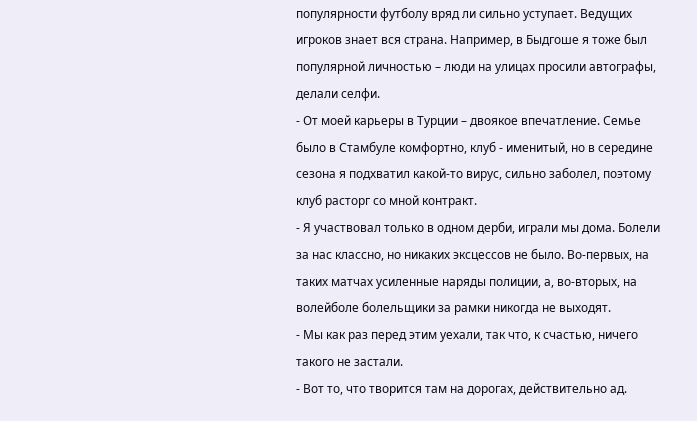популярности футболу вряд ли сильно уступает. Ведущих игроков знает вся страна. Например, в Быдгоше я тоже был популярной личностью – люди на улицах просили автографы, делали селфи.
- От моей карьеры в Турции – двоякое впечатление. Семье было в Стамбуле комфортно, клуб - именитый, но в середине сезона я подхватил какой-то вирус, сильно заболел, поэтому клуб расторг со мной контракт.
- Я участвовал только в одном дерби, играли мы дома. Болели за нас классно, но никаких эксцессов не было. Во-первых, на таких матчах усиленные наряды полиции, а, во-вторых, на волейболе болельщики за рамки никогда не выходят.
- Мы как раз перед этим уехали, так что, к счастью, ничего такого не застали.
- Вот то, что творится там на дорогах, действительно ад.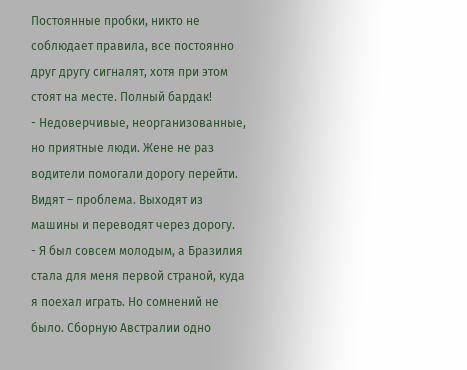Постоянные пробки, никто не соблюдает правила, все постоянно друг другу сигналят, хотя при этом стоят на месте. Полный бардак!
- Недоверчивые, неорганизованные, но приятные люди. Жене не раз водители помогали дорогу перейти. Видят – проблема. Выходят из машины и переводят через дорогу.
- Я был совсем молодым, а Бразилия стала для меня первой страной, куда я поехал играть. Но сомнений не было. Сборную Австралии одно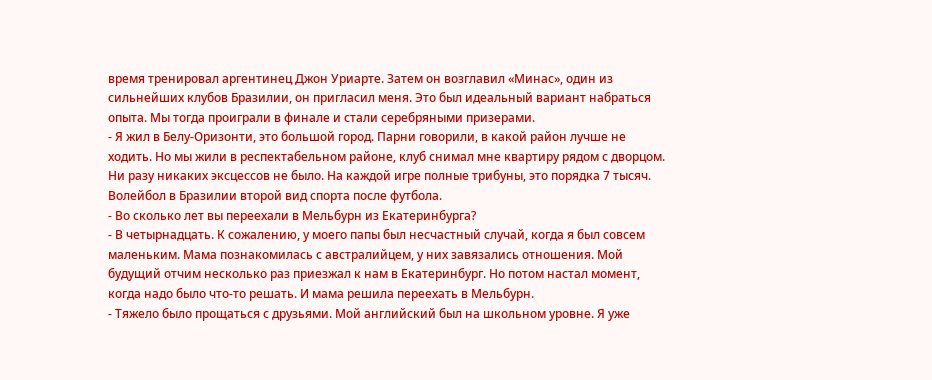время тренировал аргентинец Джон Уриарте. Затем он возглавил «Минас», один из сильнейших клубов Бразилии, он пригласил меня. Это был идеальный вариант набраться опыта. Мы тогда проиграли в финале и стали серебряными призерами.
- Я жил в Белу-Оризонти, это большой город. Парни говорили, в какой район лучше не ходить. Но мы жили в респектабельном районе, клуб снимал мне квартиру рядом с дворцом. Ни разу никаких эксцессов не было. На каждой игре полные трибуны, это порядка 7 тысяч. Волейбол в Бразилии второй вид спорта после футбола.
- Во сколько лет вы переехали в Мельбурн из Екатеринбурга?
- В четырнадцать. К сожалению, у моего папы был несчастный случай, когда я был совсем маленьким. Мама познакомилась с австралийцем, у них завязались отношения. Мой будущий отчим несколько раз приезжал к нам в Екатеринбург. Но потом настал момент, когда надо было что-то решать. И мама решила переехать в Мельбурн.
- Тяжело было прощаться с друзьями. Мой английский был на школьном уровне. Я уже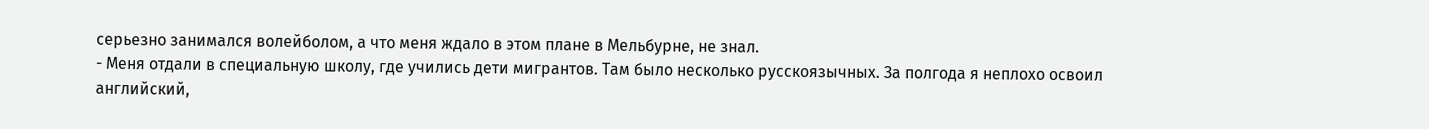серьезно занимался волейболом, а что меня ждало в этом плане в Мельбурне, не знал.
- Меня отдали в специальную школу, где учились дети мигрантов. Там было несколько русскоязычных. За полгода я неплохо освоил английский,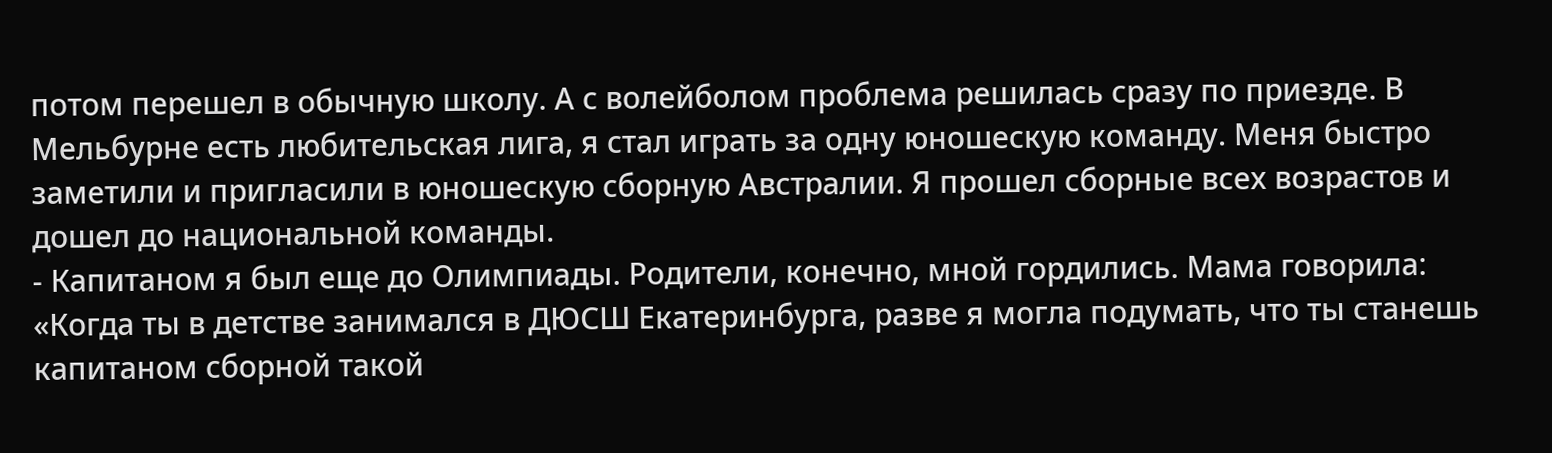потом перешел в обычную школу. А с волейболом проблема решилась сразу по приезде. В Мельбурне есть любительская лига, я стал играть за одну юношескую команду. Меня быстро заметили и пригласили в юношескую сборную Австралии. Я прошел сборные всех возрастов и дошел до национальной команды.
- Капитаном я был еще до Олимпиады. Родители, конечно, мной гордились. Мама говорила: «Когда ты в детстве занимался в ДЮСШ Екатеринбурга, разве я могла подумать, что ты станешь капитаном сборной такой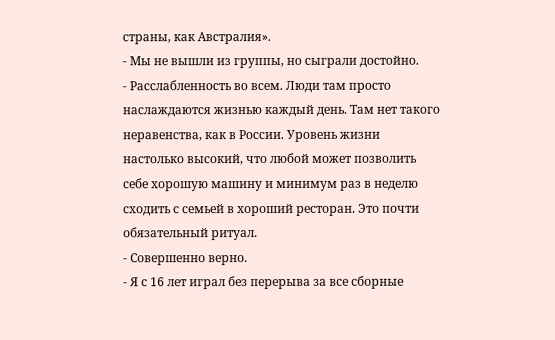страны, как Австралия».
- Мы не вышли из группы, но сыграли достойно.
- Расслабленность во всем. Люди там просто наслаждаются жизнью каждый день. Там нет такого неравенства, как в России. Уровень жизни настолько высокий, что любой может позволить себе хорошую машину и минимум раз в неделю сходить с семьей в хороший ресторан. Это почти обязательный ритуал.
- Совершенно верно.
- Я с 16 лет играл без перерыва за все сборные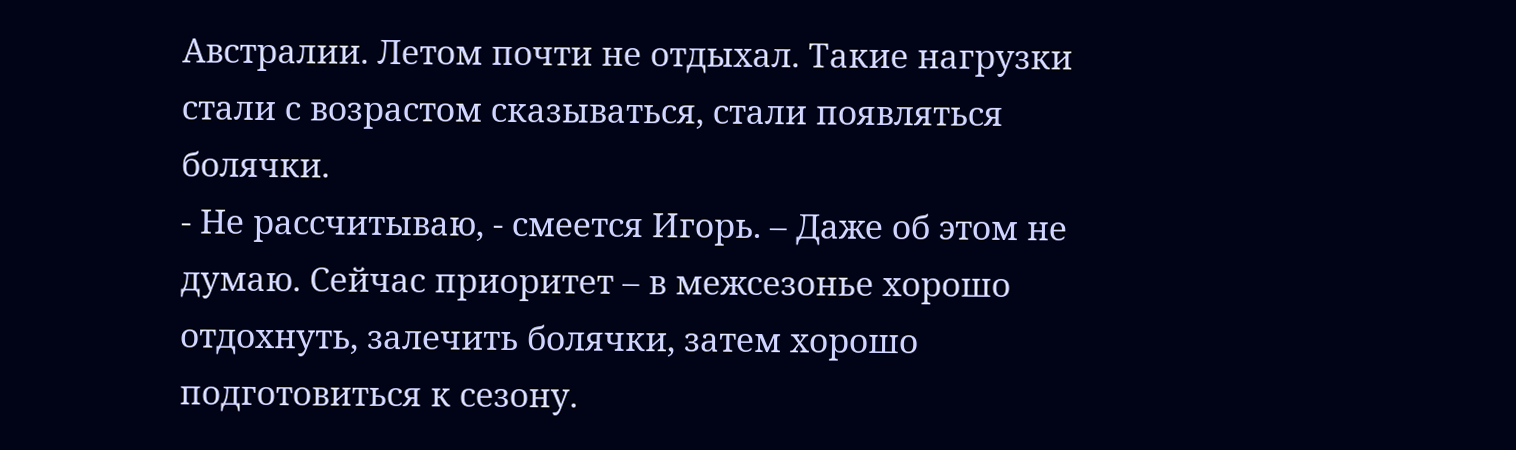Австралии. Летом почти не отдыхал. Такие нагрузки стали с возрастом сказываться, стали появляться болячки.
- Не рассчитываю, - смеется Игорь. – Даже об этом не думаю. Сейчас приоритет – в межсезонье хорошо отдохнуть, залечить болячки, затем хорошо подготовиться к сезону.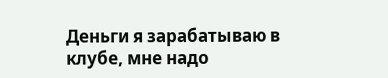Деньги я зарабатываю в клубе, мне надо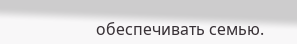обеспечивать семью.